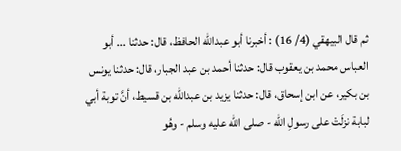ثم قال البيهقي (4/ 16) : أخبرنا أبو عبدالله الحافظ، قال: حدثنا ... أبو العباس محمد بن يعقوب قال: حدثنا أحمد بن عبد الجبار، قال: حدثنا يونس بن بكير، عن ابن إسحاق، قال: حدثنا يزيد بن عبدالله بن قسيط، أنَّ توبة أبي لبابة نزلَتْ على رسولِ الله - صلى الله عليه وسلم - وهُو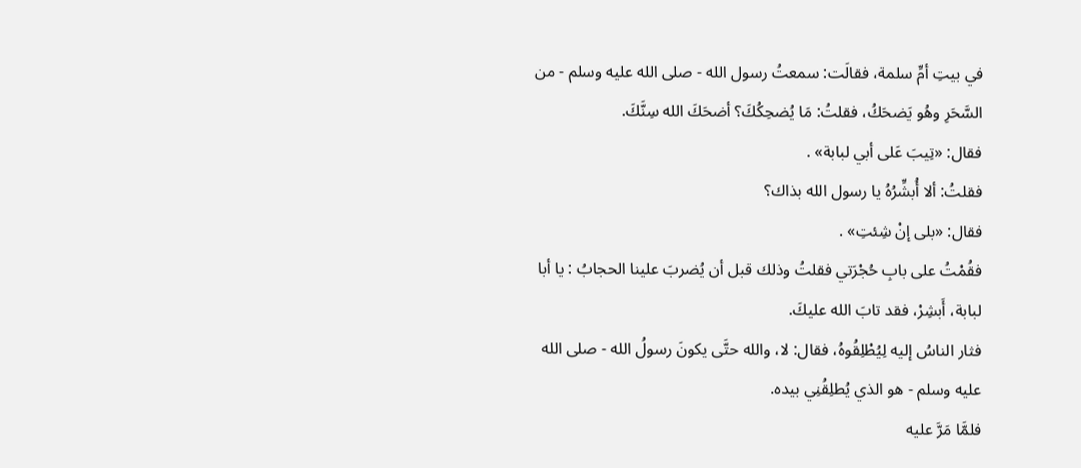في بيتِ أمِّ سلمة، فقالَت: سمعتُ رسول الله - صلى الله عليه وسلم - من السَّحَرِ وهُو يَضحَكُ، فقلتُ: مَا يُضحِكُكَ؟ أضحَكَ الله سِنَّكَ.
فقال: «تِيبَ عَلى أبي لبابة» .
فقلتُ: ألا أُبشِّرُهُ يا رسول الله بذاك؟
فقال: «بلى إنْ شِئتِ» .
فقُمْتُ على بابِ حُجْرَتي فقلتُ وذلك قبل أن يُضربَ علينا الحجابُ : يا أبا لبابة، أَبشِرْ، فقد تابَ الله عليكَ.
فثار الناسُ إليه لِيُطْلِقُوهُ، فقال: لا، والله حتَّى يكونَ رسولُ الله - صلى الله عليه وسلم - هو الذي يُطلِقُنِي بيده.
فلمَّا مَرَّ عليه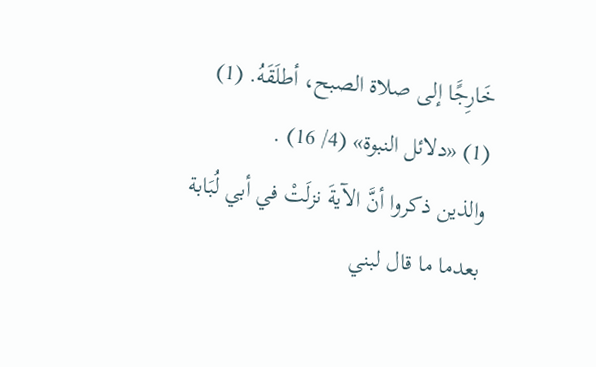خَارِجًَا إلى صلاة الصبح، أطلَقَهُ. (1)
(1) «دلائل النبوة» (4/ 16) .
والذين ذكروا أنَّ الآيةَ نزلَتْ في أبي لُبَابة بعدما ما قال لبني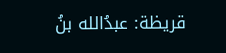قريظة: عبدُالله بنُ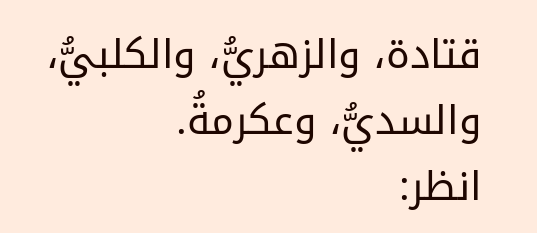قتادة، والزهريُّ، والكلبيُّ، والسديُّ، وعكرمةُ.
انظر: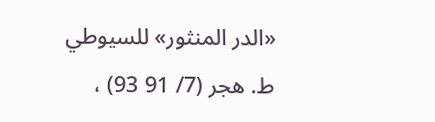«الدر المنثور» للسيوطي ط. هجر (7/ 91 93) ،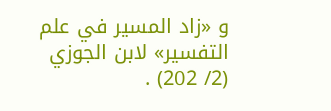و «زاد المسير في علم التفسير» لابن الجوزي (2/ 202) .